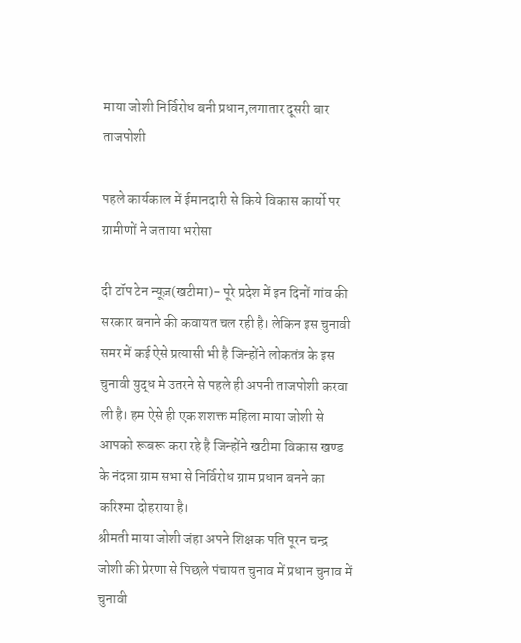माया जोशी निर्विरोध बनी प्रधान,लगातार दूसरी बार ताजपोशी

पहले कार्यकाल में ईमानदारी से किये विकास कार्यो पर ग्रामीणों ने जताया भरोसा

दी टॉप टेन न्यूज़(खटीमा)- पूरे प्रदेश में इन दिनों गांव की सरकार बनाने की कवायत चल रही है। लेकिन इस चुनावी समर में कई ऐसे प्रत्यासी भी है जिन्होंने लोकतंत्र के इस चुनावी युद्ध मे उतरने से पहले ही अपनी ताजपोशी करवा ली है। हम ऐसे ही एक शशक्त महिला माया जोशी से आपको रूबरू करा रहे है जिन्होंने खटीमा विकास खण्ड के नंदन्ना ग्राम सभा से निर्विरोध ग्राम प्रधान बनने का करिश्मा दोहराया है।
श्रीमती माया जोशी जंहा अपने शिक्षक पति पूरन चन्द्र जोशी की प्रेरणा से पिछले पंचायत चुनाव में प्रधान चुनाव में चुनावी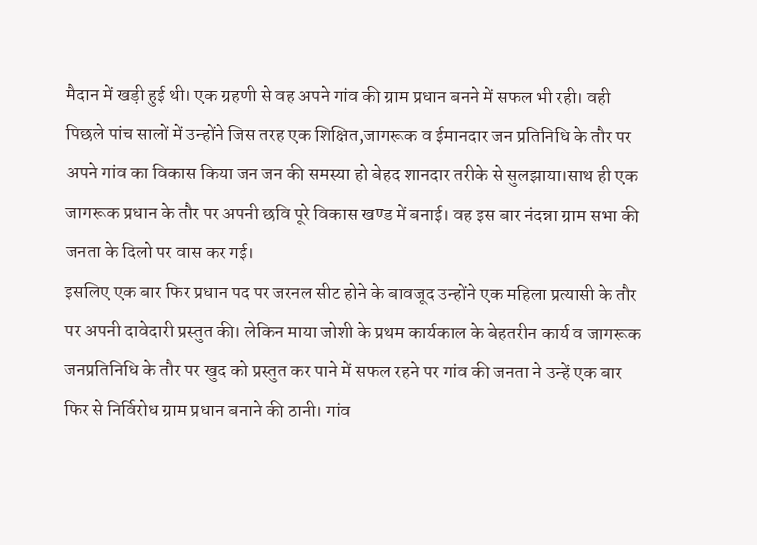मैदान में खड़ी हुई थी। एक ग्रहणी से वह अपने गांव की ग्राम प्रधान बनने में सफल भी रही। वही पिछले पांच सालों में उन्होंने जिस तरह एक शिक्षित,जागरूक व ईमानदार जन प्रतिनिधि के तौर पर अपने गांव का विकास किया जन जन की समस्या हो बेहद शानदार तरीके से सुलझाया।साथ ही एक जागरूक प्रधान के तौर पर अपनी छवि पूरे विकास खण्ड में बनाई। वह इस बार नंदन्ना ग्राम सभा की जनता के दिलो पर वास कर गई।
इसलिए एक बार फिर प्रधान पद पर जरनल सीट होने के बावजूद उन्होंने एक महिला प्रत्यासी के तौर पर अपनी दावेदारी प्रस्तुत की। लेकिन माया जोशी के प्रथम कार्यकाल के बेहतरीन कार्य व जागरूक जनप्रतिनिधि के तौर पर खुद को प्रस्तुत कर पाने में सफल रहने पर गांव की जनता ने उन्हें एक बार फिर से निर्विरोध ग्राम प्रधान बनाने की ठानी। गांव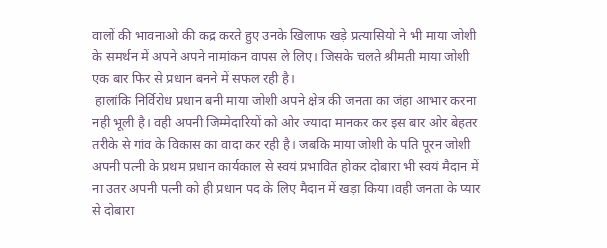वालों की भावनाओ की कद्र करते हुए उनके खिलाफ खड़े प्रत्यासियो ने भी माया जोशी के समर्थन में अपने अपने नामांकन वापस ले लिए। जिसके चलते श्रीमती माया जोशी एक बार फिर से प्रधान बनने में सफल रही है।
 हालांकि निर्विरोध प्रधान बनी माया जोशी अपने क्षेत्र की जनता का जंहा आभार करना नही भूली है। वही अपनी जिम्मेदारियों को ओर ज्यादा मानकर कर इस बार ओर बेहतर तरीके से गांव के विकास का वादा कर रही है। जबकि माया जोशी के पति पूरन जोशी अपनी पत्नी के प्रथम प्रधान कार्यकाल से स्वयं प्रभावित होकर दोबारा भी स्वयं मैदान में ना उतर अपनी पत्नी को ही प्रधान पद के लिए मैदान में खड़ा किया।वही जनता के प्यार से दोबारा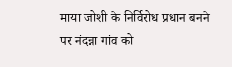माया जोशी के निर्विरोध प्रधान बनने पर नंदन्ना गांव को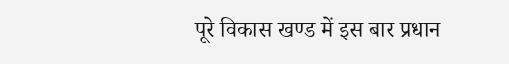पूरे विकास खण्ड में इस बार प्रधान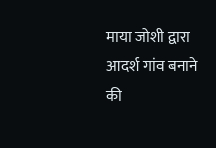माया जोशी द्वारा आदर्श गांव बनाने की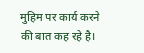मुहिम पर कार्य करने की बात कह रहे है।